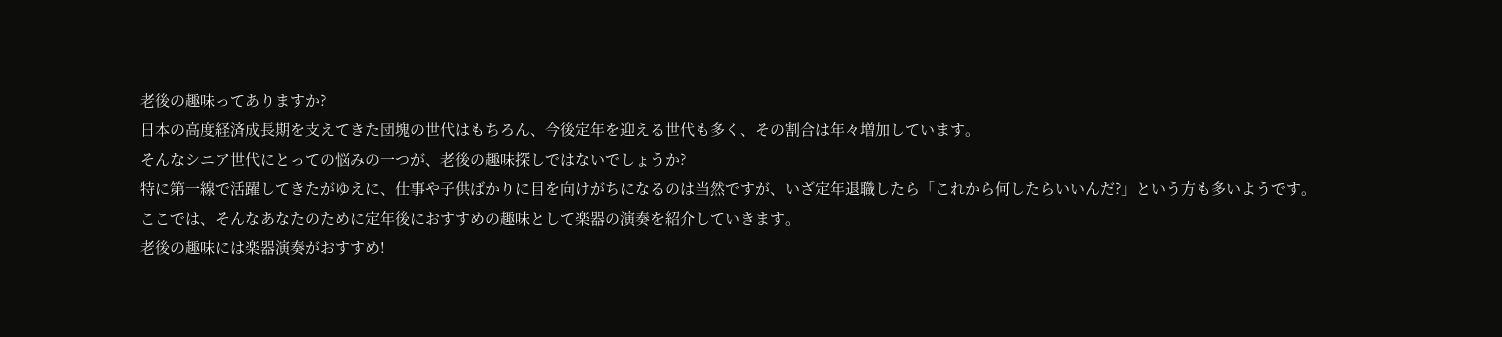老後の趣味ってありますか?
日本の高度経済成長期を支えてきた団塊の世代はもちろん、今後定年を迎える世代も多く、その割合は年々増加しています。
そんなシニア世代にとっての悩みの一つが、老後の趣味探しではないでしょうか?
特に第一線で活躍してきたがゆえに、仕事や子供ばかりに目を向けがちになるのは当然ですが、いざ定年退職したら「これから何したらいいんだ?」という方も多いようです。
ここでは、そんなあなたのために定年後におすすめの趣味として楽器の演奏を紹介していきます。
老後の趣味には楽器演奏がおすすめ!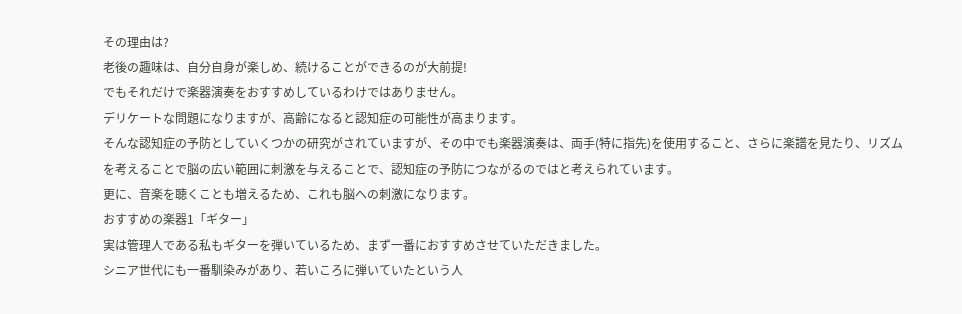その理由は?
老後の趣味は、自分自身が楽しめ、続けることができるのが大前提!
でもそれだけで楽器演奏をおすすめしているわけではありません。
デリケートな問題になりますが、高齢になると認知症の可能性が高まります。
そんな認知症の予防としていくつかの研究がされていますが、その中でも楽器演奏は、両手(特に指先)を使用すること、さらに楽譜を見たり、リズムを考えることで脳の広い範囲に刺激を与えることで、認知症の予防につながるのではと考えられています。
更に、音楽を聴くことも増えるため、これも脳への刺激になります。
おすすめの楽器1「ギター」
実は管理人である私もギターを弾いているため、まず一番におすすめさせていただきました。
シニア世代にも一番馴染みがあり、若いころに弾いていたという人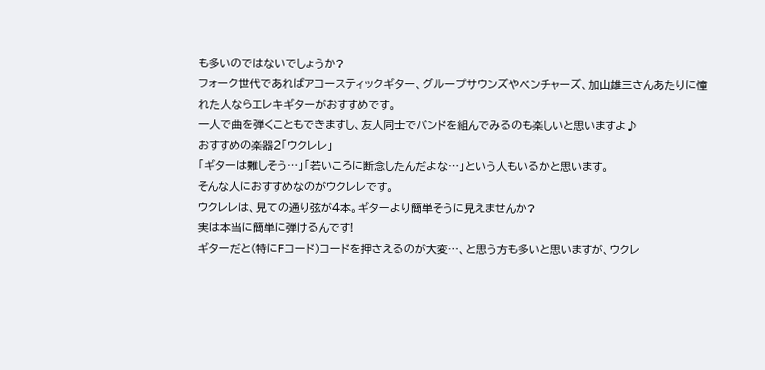も多いのではないでしょうか?
フォーク世代であればアコースティックギター、グループサウンズやベンチャーズ、加山雄三さんあたりに憧れた人ならエレキギターがおすすめです。
一人で曲を弾くこともできますし、友人同士でバンドを組んでみるのも楽しいと思いますよ♪
おすすめの楽器2「ウクレレ」
「ギターは難しそう…」「若いころに断念したんだよな…」という人もいるかと思います。
そんな人におすすめなのがウクレレです。
ウクレレは、見ての通り弦が4本。ギターより簡単そうに見えませんか?
実は本当に簡単に弾けるんです!
ギターだと(特にFコード)コードを押さえるのが大変…、と思う方も多いと思いますが、ウクレ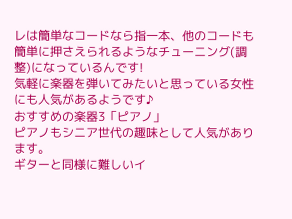レは簡単なコードなら指一本、他のコードも簡単に押さえられるようなチューニング(調整)になっているんです!
気軽に楽器を弾いてみたいと思っている女性にも人気があるようです♪
おすすめの楽器3「ピアノ」
ピアノもシニア世代の趣味として人気があります。
ギターと同様に難しいイ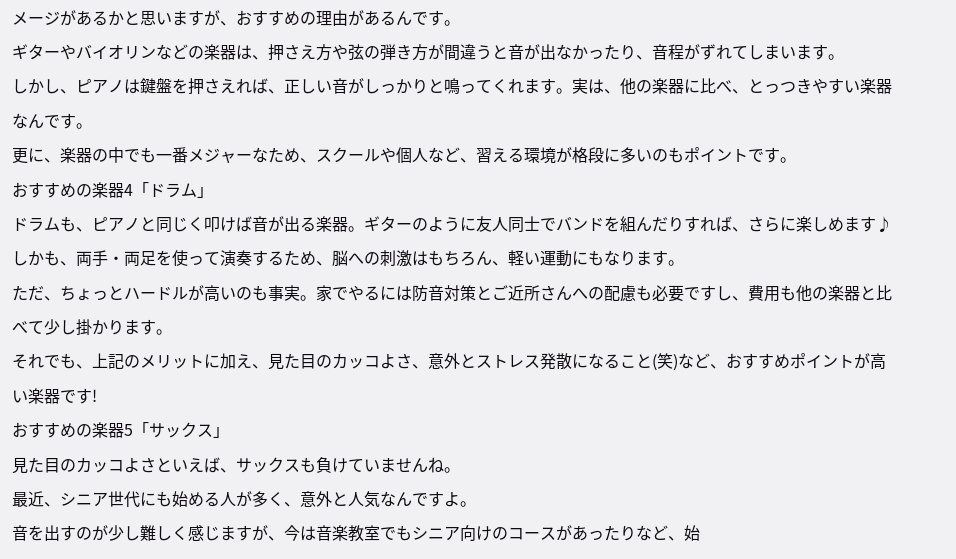メージがあるかと思いますが、おすすめの理由があるんです。
ギターやバイオリンなどの楽器は、押さえ方や弦の弾き方が間違うと音が出なかったり、音程がずれてしまいます。
しかし、ピアノは鍵盤を押さえれば、正しい音がしっかりと鳴ってくれます。実は、他の楽器に比べ、とっつきやすい楽器なんです。
更に、楽器の中でも一番メジャーなため、スクールや個人など、習える環境が格段に多いのもポイントです。
おすすめの楽器4「ドラム」
ドラムも、ピアノと同じく叩けば音が出る楽器。ギターのように友人同士でバンドを組んだりすれば、さらに楽しめます♪
しかも、両手・両足を使って演奏するため、脳への刺激はもちろん、軽い運動にもなります。
ただ、ちょっとハードルが高いのも事実。家でやるには防音対策とご近所さんへの配慮も必要ですし、費用も他の楽器と比べて少し掛かります。
それでも、上記のメリットに加え、見た目のカッコよさ、意外とストレス発散になること(笑)など、おすすめポイントが高い楽器です!
おすすめの楽器5「サックス」
見た目のカッコよさといえば、サックスも負けていませんね。
最近、シニア世代にも始める人が多く、意外と人気なんですよ。
音を出すのが少し難しく感じますが、今は音楽教室でもシニア向けのコースがあったりなど、始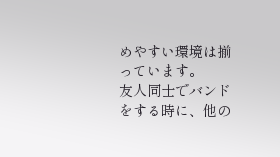めやすい環境は揃っています。
友人同士でバンドをする時に、他の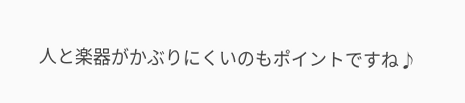人と楽器がかぶりにくいのもポイントですね♪